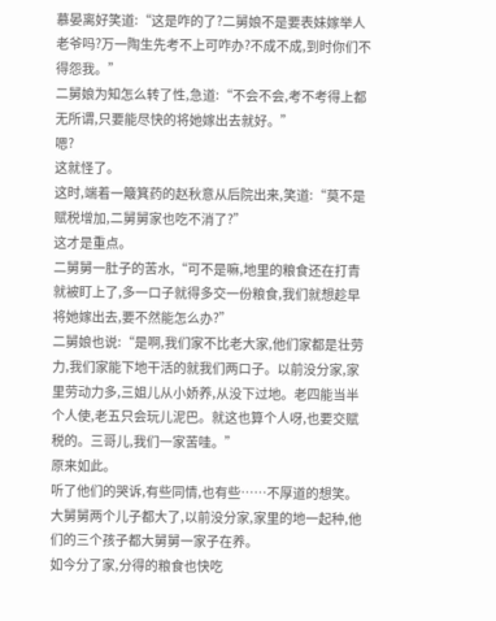慕晏离好笑道:“这是咋的了?二舅娘不是要表妹嫁举人老爷吗?万一陶生先考不上可咋办?不成不成,到时你们不得怨我。”
二舅娘为知怎么转了性,急道:“不会不会,考不考得上都无所谓,只要能尽快的将她嫁出去就好。”
嗯?
这就怪了。
这时,端着一簸箕药的赵秋意从后院出来,笑道:“莫不是赋税增加,二舅舅家也吃不消了?”
这才是重点。
二舅舅一肚子的苦水,“可不是嘛,地里的粮食还在打青就被盯上了,多一口子就得多交一份粮食,我们就想趁早将她嫁出去,要不然能怎么办?”
二舅娘也说:“是啊,我们家不比老大家,他们家都是壮劳力,我们家能下地干活的就我们两口子。以前没分家,家里劳动力多,三姐儿从小娇养,从没下过地。老四能当半个人使,老五只会玩儿泥巴。就这也算个人呀,也要交赋税的。三哥儿,我们一家苦哇。”
原来如此。
听了他们的哭诉,有些同情,也有些……不厚道的想笑。
大舅舅两个儿子都大了,以前没分家,家里的地一起种,他们的三个孩子都大舅舅一家子在养。
如今分了家,分得的粮食也快吃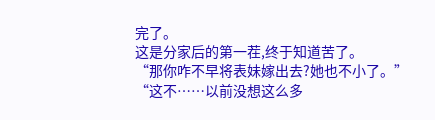完了。
这是分家后的第一茬,终于知道苦了。
“那你咋不早将表妹嫁出去?她也不小了。”
“这不……以前没想这么多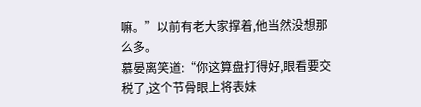嘛。”以前有老大家撑着,他当然没想那么多。
慕晏离笑道:“你这算盘打得好,眼看要交税了,这个节骨眼上将表妹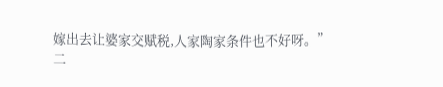嫁出去让婆家交赋税,人家陶家条件也不好呀。”
二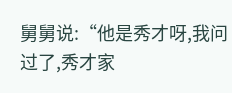舅舅说:“他是秀才呀,我问过了,秀才家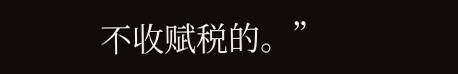不收赋税的。”